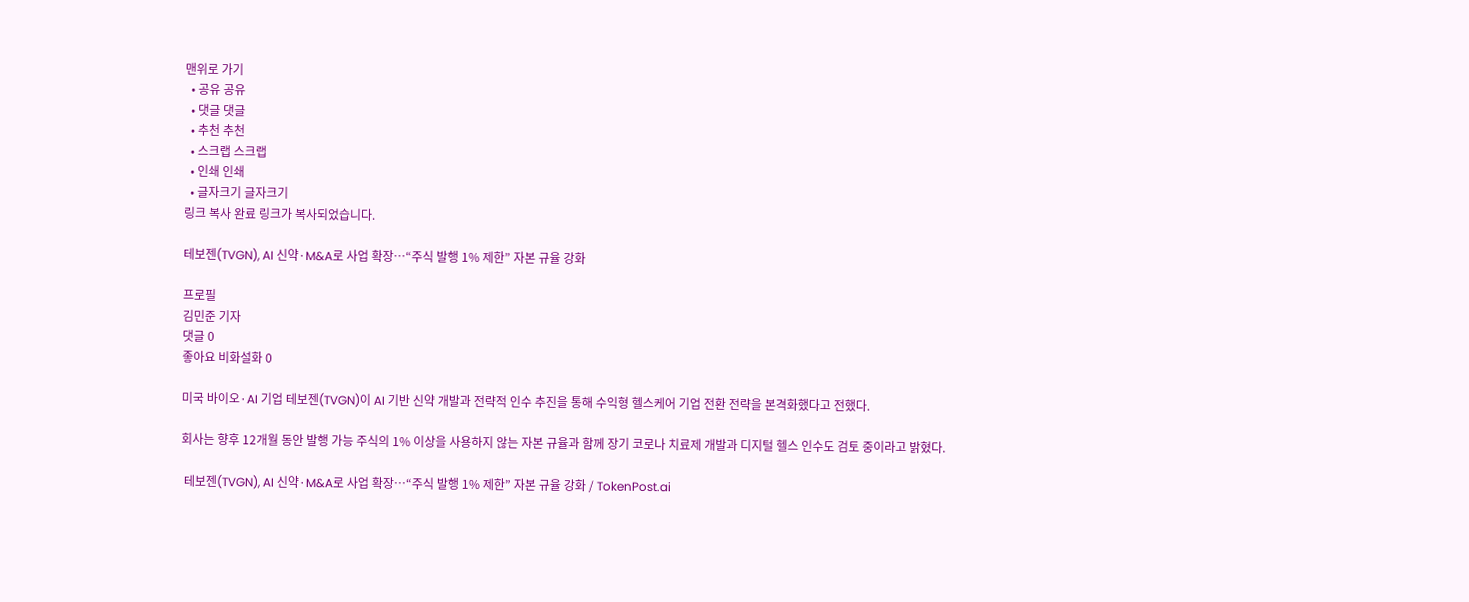맨위로 가기
  • 공유 공유
  • 댓글 댓글
  • 추천 추천
  • 스크랩 스크랩
  • 인쇄 인쇄
  • 글자크기 글자크기
링크 복사 완료 링크가 복사되었습니다.

테보젠(TVGN), AI 신약·M&A로 사업 확장…“주식 발행 1% 제한” 자본 규율 강화

프로필
김민준 기자
댓글 0
좋아요 비화설화 0

미국 바이오·AI 기업 테보젠(TVGN)이 AI 기반 신약 개발과 전략적 인수 추진을 통해 수익형 헬스케어 기업 전환 전략을 본격화했다고 전했다.

회사는 향후 12개월 동안 발행 가능 주식의 1% 이상을 사용하지 않는 자본 규율과 함께 장기 코로나 치료제 개발과 디지털 헬스 인수도 검토 중이라고 밝혔다.

 테보젠(TVGN), AI 신약·M&A로 사업 확장…“주식 발행 1% 제한” 자본 규율 강화 / TokenPost.ai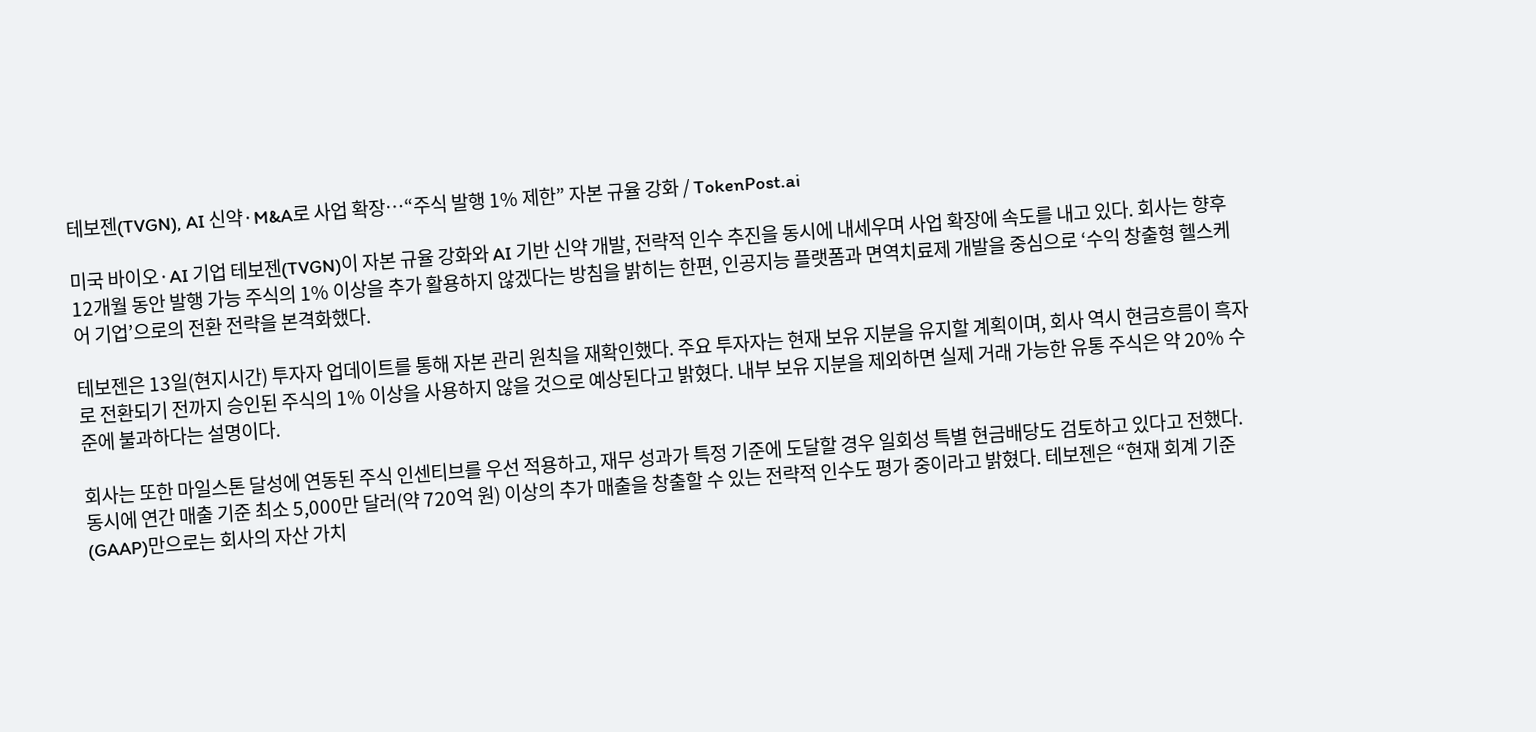테보젠(TVGN), AI 신약·M&A로 사업 확장…“주식 발행 1% 제한” 자본 규율 강화 / TokenPost.ai

미국 바이오·AI 기업 테보젠(TVGN)이 자본 규율 강화와 AI 기반 신약 개발, 전략적 인수 추진을 동시에 내세우며 사업 확장에 속도를 내고 있다. 회사는 향후 12개월 동안 발행 가능 주식의 1% 이상을 추가 활용하지 않겠다는 방침을 밝히는 한편, 인공지능 플랫폼과 면역치료제 개발을 중심으로 ‘수익 창출형 헬스케어 기업’으로의 전환 전략을 본격화했다.

테보젠은 13일(현지시간) 투자자 업데이트를 통해 자본 관리 원칙을 재확인했다. 주요 투자자는 현재 보유 지분을 유지할 계획이며, 회사 역시 현금흐름이 흑자로 전환되기 전까지 승인된 주식의 1% 이상을 사용하지 않을 것으로 예상된다고 밝혔다. 내부 보유 지분을 제외하면 실제 거래 가능한 유통 주식은 약 20% 수준에 불과하다는 설명이다.

회사는 또한 마일스톤 달성에 연동된 주식 인센티브를 우선 적용하고, 재무 성과가 특정 기준에 도달할 경우 일회성 특별 현금배당도 검토하고 있다고 전했다. 동시에 연간 매출 기준 최소 5,000만 달러(약 720억 원) 이상의 추가 매출을 창출할 수 있는 전략적 인수도 평가 중이라고 밝혔다. 테보젠은 “현재 회계 기준(GAAP)만으로는 회사의 자산 가치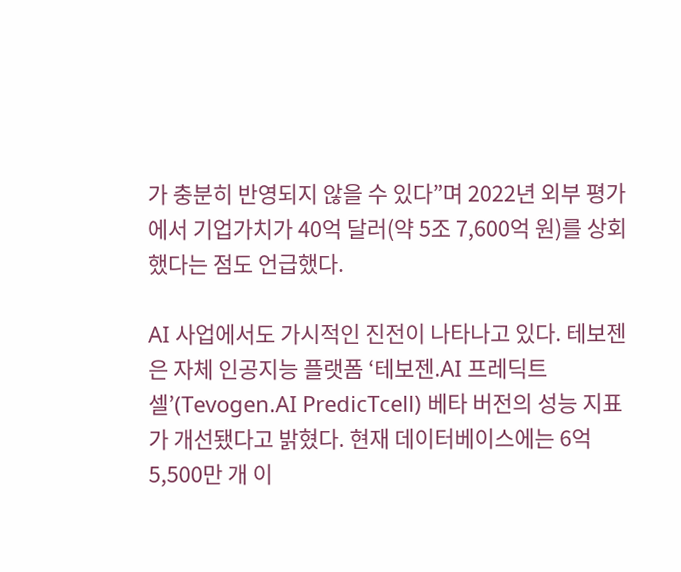가 충분히 반영되지 않을 수 있다”며 2022년 외부 평가에서 기업가치가 40억 달러(약 5조 7,600억 원)를 상회했다는 점도 언급했다.

AI 사업에서도 가시적인 진전이 나타나고 있다. 테보젠은 자체 인공지능 플랫폼 ‘테보젠.AI 프레딕트셀’(Tevogen.AI PredicTcell) 베타 버전의 성능 지표가 개선됐다고 밝혔다. 현재 데이터베이스에는 6억5,500만 개 이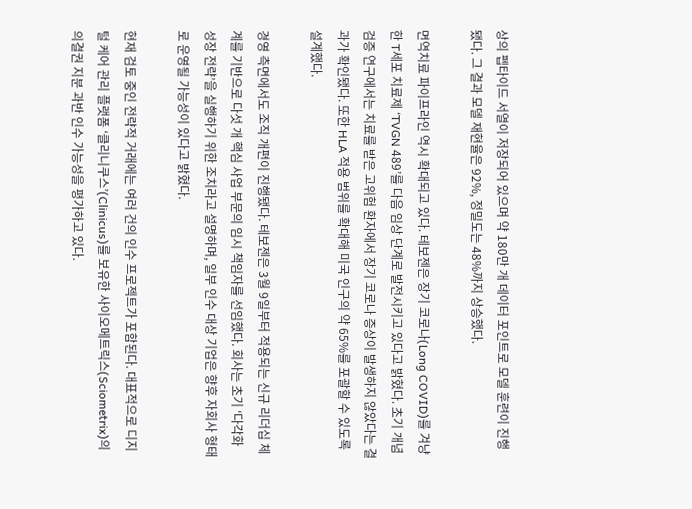상의 펩타이드 서열이 저장되어 있으며 약 180만 개 데이터 포인트로 모델 훈련이 진행됐다. 그 결과 모델 재현율은 92%, 정밀도는 48%까지 상승했다.

면역치료 파이프라인 역시 확대되고 있다. 테보젠은 장기 코로나(Long COVID)를 겨냥한 T세포 치료제 ‘TVGN 489’를 다음 임상 단계로 발전시키고 있다고 밝혔다. 초기 개념 검증 연구에서는 치료를 받은 고위험 환자에서 장기 코로나 증상이 발생하지 않았다는 결과가 확인됐다. 또한 HLA 적용 범위를 확대해 미국 인구의 약 65%를 포괄할 수 있도록 설계했다.

경영 측면에서도 조직 개편이 진행됐다. 테보젠은 3월 9일부터 적용되는 신규 리더십 체계를 기반으로 다섯 개 핵심 사업 부문의 임시 책임자를 선임했다. 회사는 초기 ‘다각화 성장 전략’을 실행하기 위한 조치라고 설명하며, 일부 인수 대상 기업은 향후 자회사 형태로 운영될 가능성이 있다고 밝혔다.

현재 검토 중인 전략적 거래에는 여러 건의 인수 프로젝트가 포함된다. 대표적으로 디지털 케어 관리 플랫폼 ‘클리니쿠스’(Clinicus)를 보유한 사이오메트릭스(Sciometrix)의 의결권 지분 과반 인수 가능성을 평가하고 있다.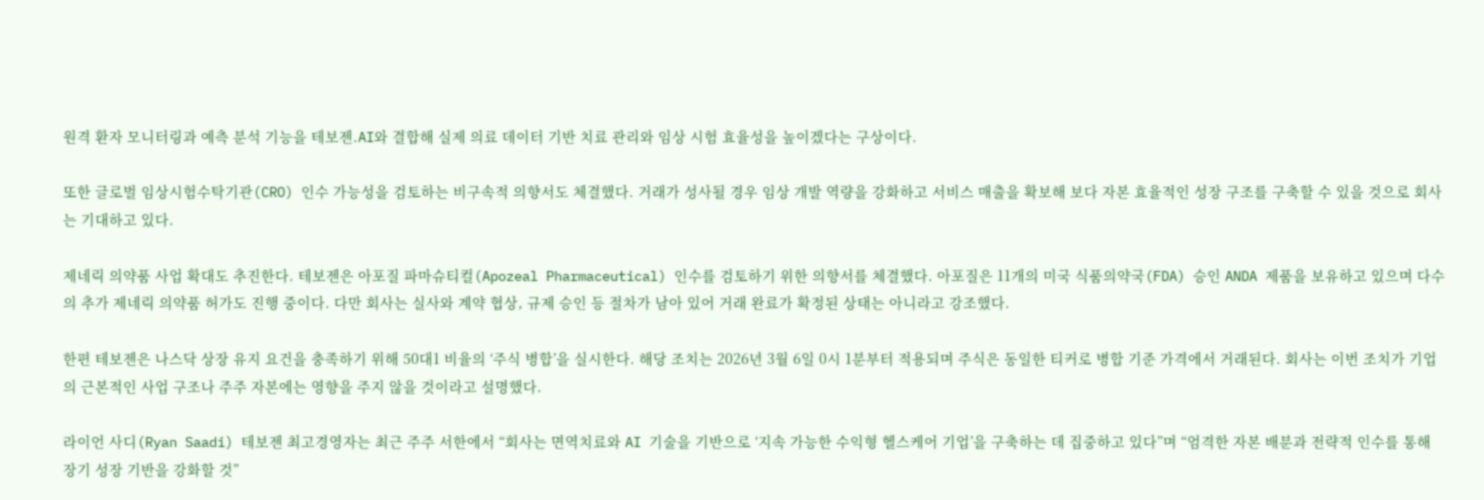원격 환자 모니터링과 예측 분석 기능을 테보젠.AI와 결합해 실제 의료 데이터 기반 치료 관리와 임상 시험 효율성을 높이겠다는 구상이다.

또한 글로벌 임상시험수탁기관(CRO) 인수 가능성을 검토하는 비구속적 의향서도 체결했다. 거래가 성사될 경우 임상 개발 역량을 강화하고 서비스 매출을 확보해 보다 자본 효율적인 성장 구조를 구축할 수 있을 것으로 회사는 기대하고 있다.

제네릭 의약품 사업 확대도 추진한다. 테보젠은 아포질 파마슈티컬(Apozeal Pharmaceutical) 인수를 검토하기 위한 의향서를 체결했다. 아포질은 11개의 미국 식품의약국(FDA) 승인 ANDA 제품을 보유하고 있으며 다수의 추가 제네릭 의약품 허가도 진행 중이다. 다만 회사는 실사와 계약 협상, 규제 승인 등 절차가 남아 있어 거래 완료가 확정된 상태는 아니라고 강조했다.

한편 테보젠은 나스닥 상장 유지 요건을 충족하기 위해 50대1 비율의 ‘주식 병합’을 실시한다. 해당 조치는 2026년 3월 6일 0시 1분부터 적용되며 주식은 동일한 티커로 병합 기준 가격에서 거래된다. 회사는 이번 조치가 기업의 근본적인 사업 구조나 주주 자본에는 영향을 주지 않을 것이라고 설명했다.

라이언 사디(Ryan Saadi) 테보젠 최고경영자는 최근 주주 서한에서 “회사는 면역치료와 AI 기술을 기반으로 ‘지속 가능한 수익형 헬스케어 기업’을 구축하는 데 집중하고 있다”며 “엄격한 자본 배분과 전략적 인수를 통해 장기 성장 기반을 강화할 것”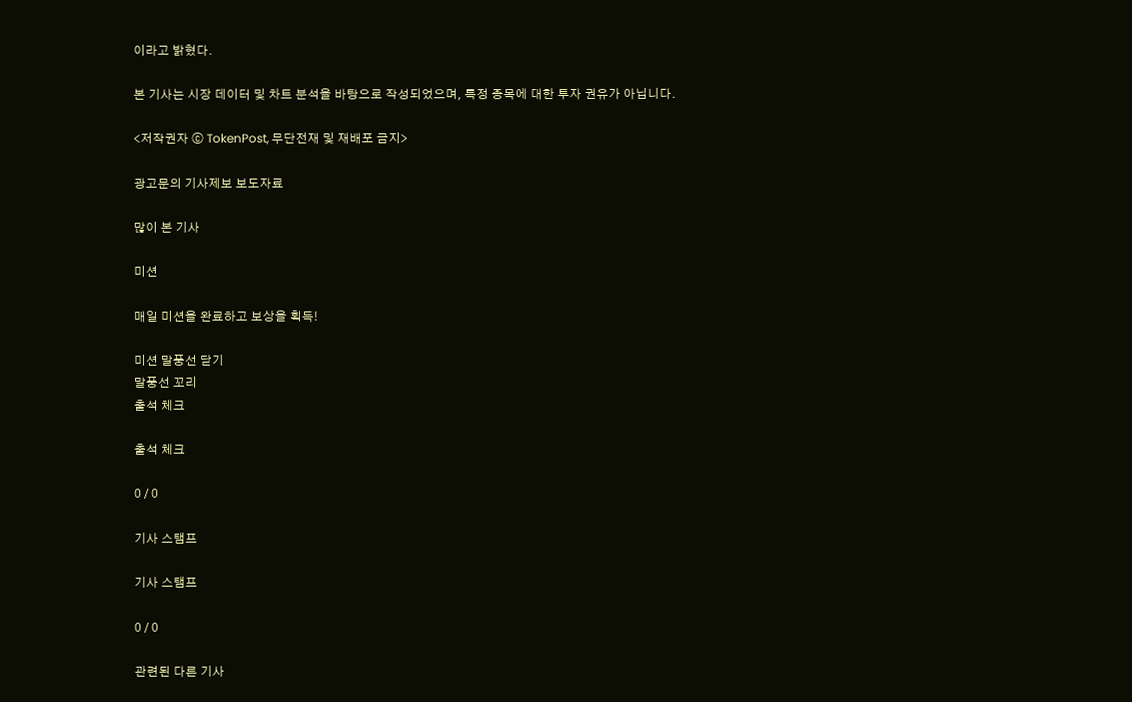이라고 밝혔다.

본 기사는 시장 데이터 및 차트 분석을 바탕으로 작성되었으며, 특정 종목에 대한 투자 권유가 아닙니다.

<저작권자 ⓒ TokenPost, 무단전재 및 재배포 금지>

광고문의 기사제보 보도자료

많이 본 기사

미션

매일 미션을 완료하고 보상을 획득!

미션 말풍선 닫기
말풍선 꼬리
출석 체크

출석 체크

0 / 0

기사 스탬프

기사 스탬프

0 / 0

관련된 다른 기사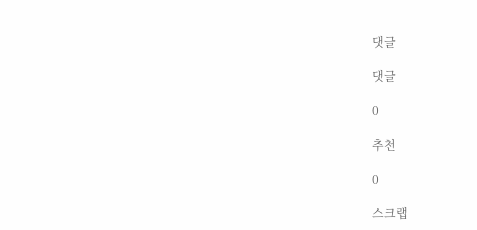댓글

댓글

0

추천

0

스크랩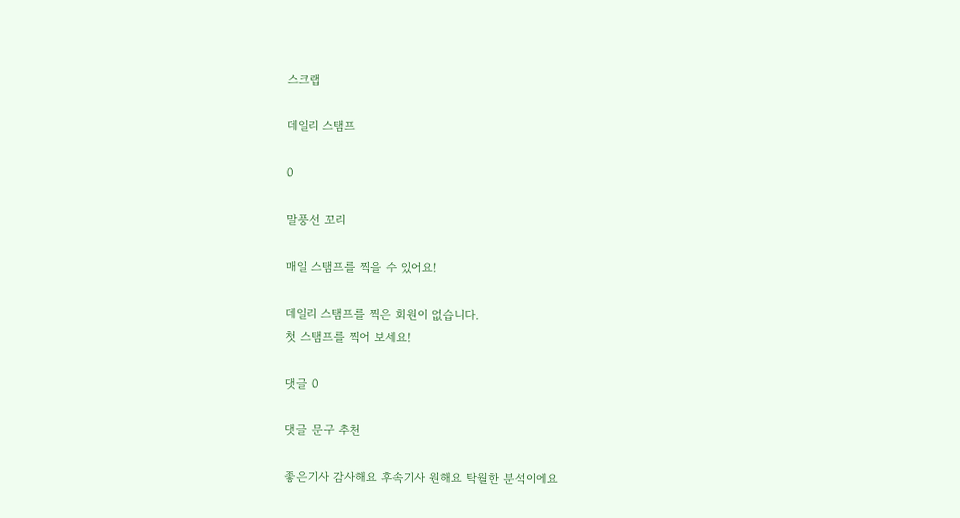스크랩

데일리 스탬프

0

말풍선 꼬리

매일 스탬프를 찍을 수 있어요!

데일리 스탬프를 찍은 회원이 없습니다.
첫 스탬프를 찍어 보세요!

댓글 0

댓글 문구 추천

좋은기사 감사해요 후속기사 원해요 탁월한 분석이에요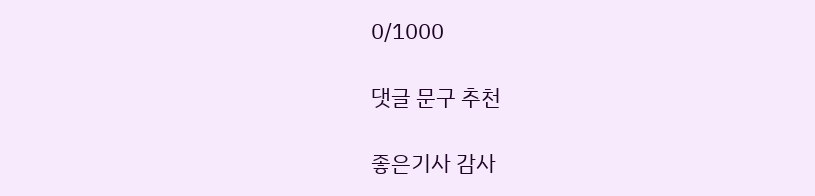0/1000

댓글 문구 추천

좋은기사 감사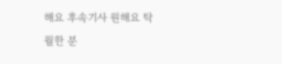해요 후속기사 원해요 탁월한 분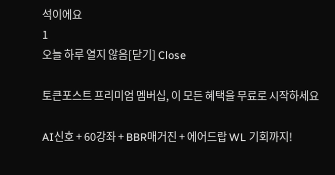석이에요
1
오늘 하루 열지 않음[닫기] Close

토큰포스트 프리미엄 멤버십, 이 모든 혜택을 무료로 시작하세요

AI신호 + 60강좌 + BBR매거진 + 에어드랍 WL 기회까지!